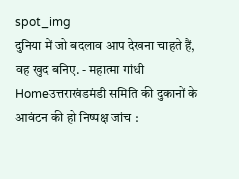spot_img
दुनिया में जो बदलाव आप देखना चाहते हैं, वह खुद बनिए. - महात्मा गांधी
Homeउत्तराखंडमंडी समिति की दुकानों के आवंटन की हो निष्पक्ष जांच :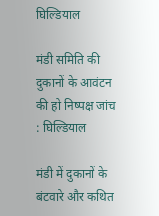घिल्डियाल

मंडी समिति की दुकानों के आवंटन की हो निष्पक्ष जांच : घिल्डियाल

मंडी में दुकानों के बंटवारे और कथित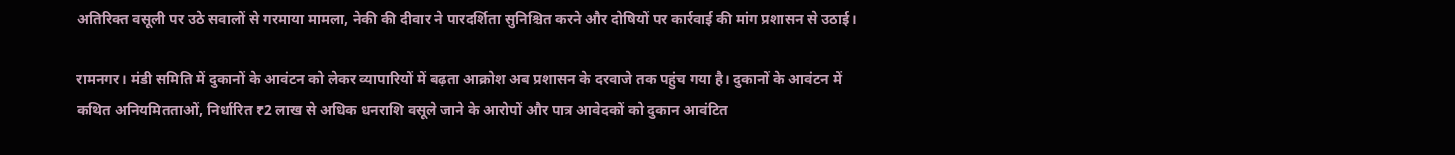अतिरिक्त वसूली पर उठे सवालों से गरमाया मामला, नेकी की दीवार ने पारदर्शिता सुनिश्चित करने और दोषियों पर कार्रवाई की मांग प्रशासन से उठाई।

रामनगर। मंडी समिति में दुकानों के आवंटन को लेकर व्यापारियों में बढ़ता आक्रोश अब प्रशासन के दरवाजे तक पहुंच गया है। दुकानों के आवंटन में कथित अनियमितताओं, निर्धारित ₹2 लाख से अधिक धनराशि वसूले जाने के आरोपों और पात्र आवेदकों को दुकान आवंटित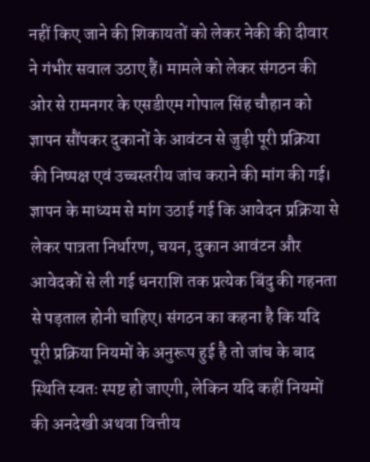नहीं किए जाने की शिकायतों को लेकर नेकी की दीवार ने गंभीर सवाल उठाए हैं। मामले को लेकर संगठन की ओर से रामनगर के एसडीएम गोपाल सिंह चौहान को ज्ञापन सौंपकर दुकानों के आवंटन से जुड़ी पूरी प्रक्रिया की निष्पक्ष एवं उच्चस्तरीय जांच कराने की मांग की गई। ज्ञापन के माध्यम से मांग उठाई गई कि आवेदन प्रक्रिया से लेकर पात्रता निर्धारण, चयन, दुकान आवंटन और आवेदकों से ली गई धनराशि तक प्रत्येक बिंदु की गहनता से पड़ताल होनी चाहिए। संगठन का कहना है कि यदि पूरी प्रक्रिया नियमों के अनुरूप हुई है तो जांच के बाद स्थिति स्वतः स्पष्ट हो जाएगी, लेकिन यदि कहीं नियमों की अनदेखी अथवा वित्तीय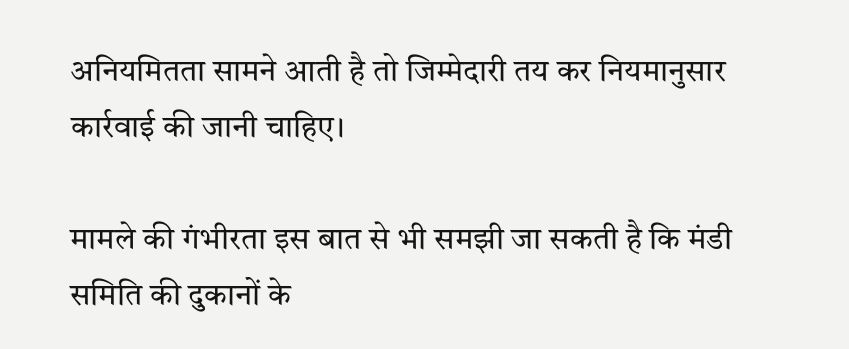अनियमितता सामने आती है तो जिम्मेदारी तय कर नियमानुसार कार्रवाई की जानी चाहिए।

मामले की गंभीरता इस बात से भी समझी जा सकती है कि मंडी समिति की दुकानों के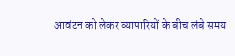आवंटन को लेकर व्यापारियों के बीच लंबे समय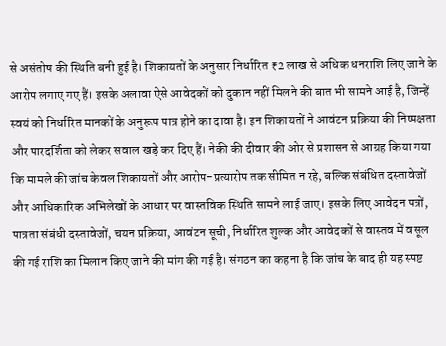से असंतोष की स्थिति बनी हुई है। शिकायतों के अनुसार निर्धारित ₹2 लाख से अधिक धनराशि लिए जाने के आरोप लगाए गए हैं। इसके अलावा ऐसे आवेदकों को दुकान नहीं मिलने की बात भी सामने आई है, जिन्हें स्वयं को निर्धारित मानकों के अनुरूप पात्र होने का दावा है। इन शिकायतों ने आवंटन प्रक्रिया की निष्पक्षता और पारदर्शिता को लेकर सवाल खड़े कर दिए हैं। नेकी की दीवार की ओर से प्रशासन से आग्रह किया गया कि मामले की जांच केवल शिकायतों और आरोप-प्रत्यारोप तक सीमित न रहे, बल्कि संबंधित दस्तावेजों और आधिकारिक अभिलेखों के आधार पर वास्तविक स्थिति सामने लाई जाए। इसके लिए आवेदन पत्रों, पात्रता संबंधी दस्तावेजों, चयन प्रक्रिया, आवंटन सूची, निर्धारित शुल्क और आवेदकों से वास्तव में वसूल की गई राशि का मिलान किए जाने की मांग की गई है। संगठन का कहना है कि जांच के बाद ही यह स्पष्ट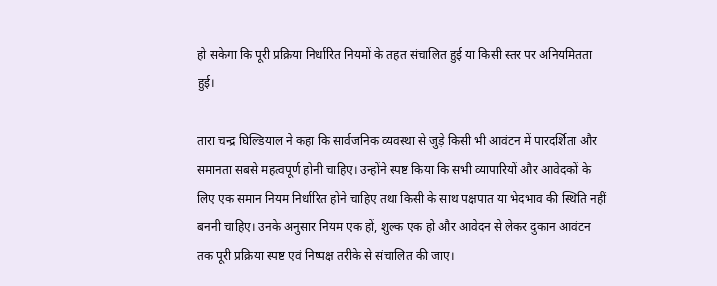हो सकेगा कि पूरी प्रक्रिया निर्धारित नियमों के तहत संचालित हुई या किसी स्तर पर अनियमितता हुई।

तारा चन्द्र घिल्डियाल ने कहा कि सार्वजनिक व्यवस्था से जुड़े किसी भी आवंटन में पारदर्शिता और समानता सबसे महत्वपूर्ण होनी चाहिए। उन्होंने स्पष्ट किया कि सभी व्यापारियों और आवेदकों के लिए एक समान नियम निर्धारित होने चाहिए तथा किसी के साथ पक्षपात या भेदभाव की स्थिति नहीं बननी चाहिए। उनके अनुसार नियम एक हों, शुल्क एक हो और आवेदन से लेकर दुकान आवंटन तक पूरी प्रक्रिया स्पष्ट एवं निष्पक्ष तरीके से संचालित की जाए।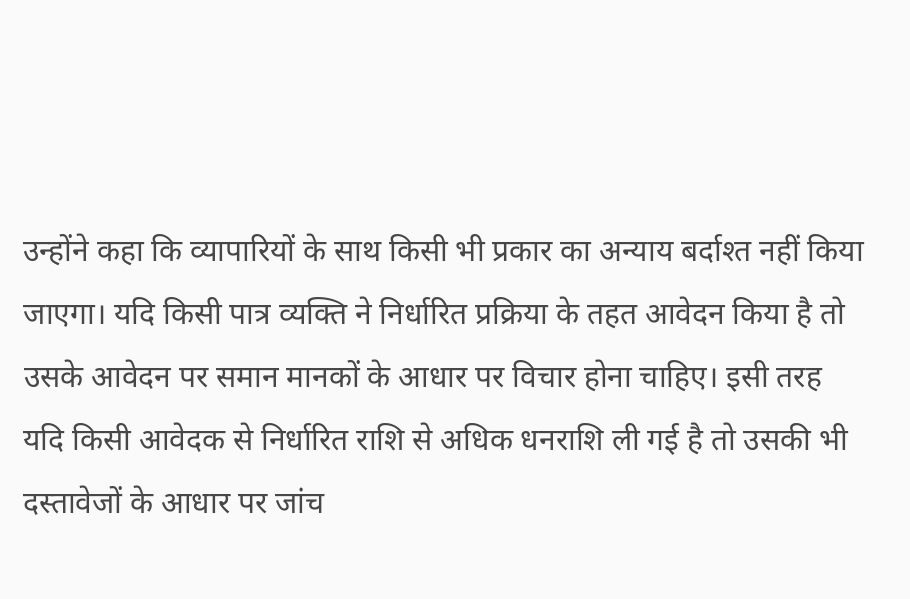उन्होंने कहा कि व्यापारियों के साथ किसी भी प्रकार का अन्याय बर्दाश्त नहीं किया जाएगा। यदि किसी पात्र व्यक्ति ने निर्धारित प्रक्रिया के तहत आवेदन किया है तो उसके आवेदन पर समान मानकों के आधार पर विचार होना चाहिए। इसी तरह यदि किसी आवेदक से निर्धारित राशि से अधिक धनराशि ली गई है तो उसकी भी दस्तावेजों के आधार पर जांच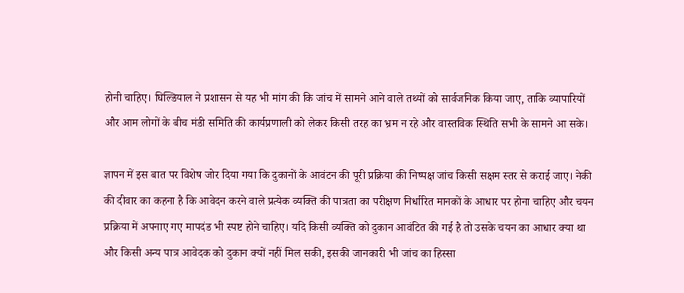होनी चाहिए। घिल्डियाल ने प्रशासन से यह भी मांग की कि जांच में सामने आने वाले तथ्यों को सार्वजनिक किया जाए, ताकि व्यापारियों और आम लोगों के बीच मंडी समिति की कार्यप्रणाली को लेकर किसी तरह का भ्रम न रहे और वास्तविक स्थिति सभी के सामने आ सके।

ज्ञापन में इस बात पर विशेष जोर दिया गया कि दुकानों के आवंटन की पूरी प्रक्रिया की निष्पक्ष जांच किसी सक्षम स्तर से कराई जाए। नेकी की दीवार का कहना है कि आवेदन करने वाले प्रत्येक व्यक्ति की पात्रता का परीक्षण निर्धारित मानकों के आधार पर होना चाहिए और चयन प्रक्रिया में अपनाए गए मापदंड भी स्पष्ट होने चाहिए। यदि किसी व्यक्ति को दुकान आवंटित की गई है तो उसके चयन का आधार क्या था और किसी अन्य पात्र आवेदक को दुकान क्यों नहीं मिल सकी, इसकी जानकारी भी जांच का हिस्सा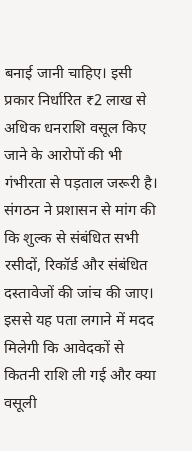बनाई जानी चाहिए। इसी प्रकार निर्धारित ₹2 लाख से अधिक धनराशि वसूल किए जाने के आरोपों की भी गंभीरता से पड़ताल जरूरी है। संगठन ने प्रशासन से मांग की कि शुल्क से संबंधित सभी रसीदों, रिकॉर्ड और संबंधित दस्तावेजों की जांच की जाए। इससे यह पता लगाने में मदद मिलेगी कि आवेदकों से कितनी राशि ली गई और क्या वसूली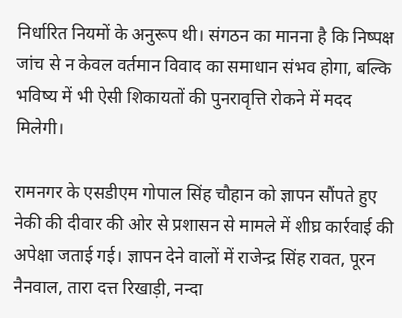निर्धारित नियमों के अनुरूप थी। संगठन का मानना है कि निष्पक्ष जांच से न केवल वर्तमान विवाद का समाधान संभव होगा, बल्कि भविष्य में भी ऐसी शिकायतों की पुनरावृत्ति रोकने में मदद मिलेगी।

रामनगर के एसडीएम गोपाल सिंह चौहान को ज्ञापन सौंपते हुए नेकी की दीवार की ओर से प्रशासन से मामले में शीघ्र कार्रवाई की अपेक्षा जताई गई। ज्ञापन देने वालों में राजेन्द्र सिंह रावत, पूरन नैनवाल, तारा दत्त रिखाड़ी, नन्दा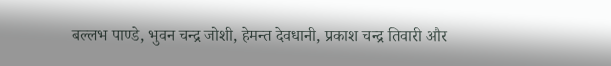बल्लभ पाण्डे, भुवन चन्द्र जोशी, हेमन्त देवधानी, प्रकाश चन्द्र तिवारी और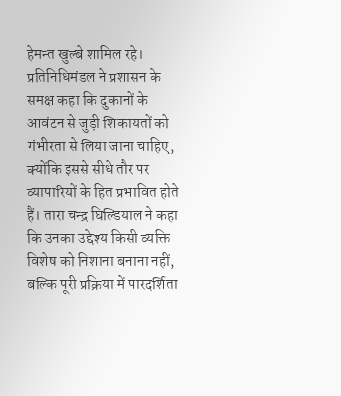हेमन्त खुल्बे शामिल रहे। प्रतिनिधिमंडल ने प्रशासन के समक्ष कहा कि दुकानों के आवंटन से जुड़ी शिकायतों को गंभीरता से लिया जाना चाहिए, क्योंकि इससे सीधे तौर पर व्यापारियों के हित प्रभावित होते हैं। तारा चन्द्र घिल्डियाल ने कहा कि उनका उद्देश्य किसी व्यक्ति विशेष को निशाना बनाना नहीं, बल्कि पूरी प्रक्रिया में पारदर्शिता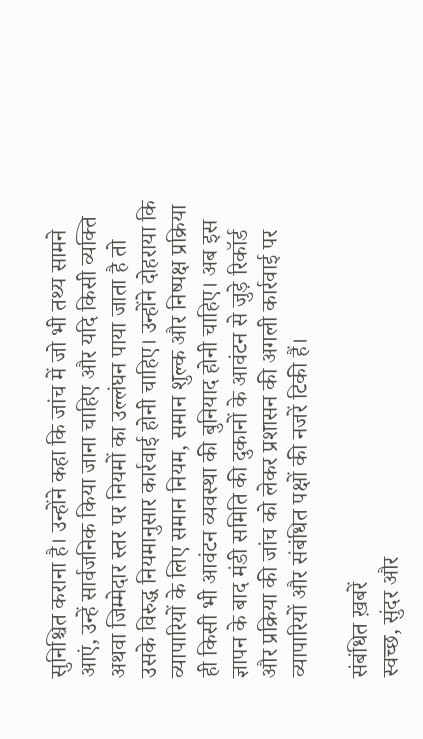सुनिश्चित कराना है। उन्होंने कहा कि जांच में जो भी तथ्य सामने आएं, उन्हें सार्वजनिक किया जाना चाहिए और यदि किसी व्यक्ति अथवा जिम्मेदार स्तर पर नियमों का उल्लंघन पाया जाता है तो उसके विरुद्ध नियमानुसार कार्रवाई होनी चाहिए। उन्होंने दोहराया कि व्यापारियों के लिए समान नियम, समान शुल्क और निष्पक्ष प्रक्रिया ही किसी भी आवंटन व्यवस्था की बुनियाद होनी चाहिए। अब इस ज्ञापन के बाद मंडी समिति की दुकानों के आवंटन से जुड़े रिकॉर्ड और प्रक्रिया की जांच को लेकर प्रशासन की अगली कार्रवाई पर व्यापारियों और संबंधित पक्षों की नजरें टिकी हैं।

संबंधित ख़बरें
स्वच्छ, सुंदर और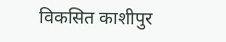विकसित काशीपुर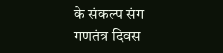के संकल्प संग गणतंत्र दिवस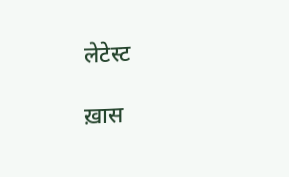लेटेस्ट

ख़ास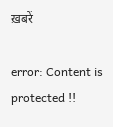ख़बरें

error: Content is protected !!